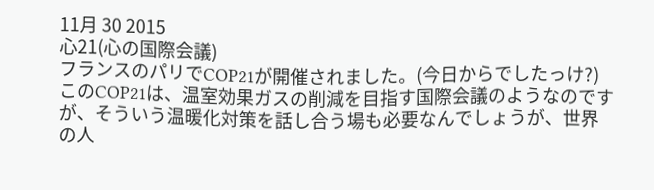11月 30 2015
心21(心の国際会議)
フランスのパリでCOP21が開催されました。(今日からでしたっけ?)
このCOP21は、温室効果ガスの削減を目指す国際会議のようなのですが、そういう温暖化対策を話し合う場も必要なんでしょうが、世界の人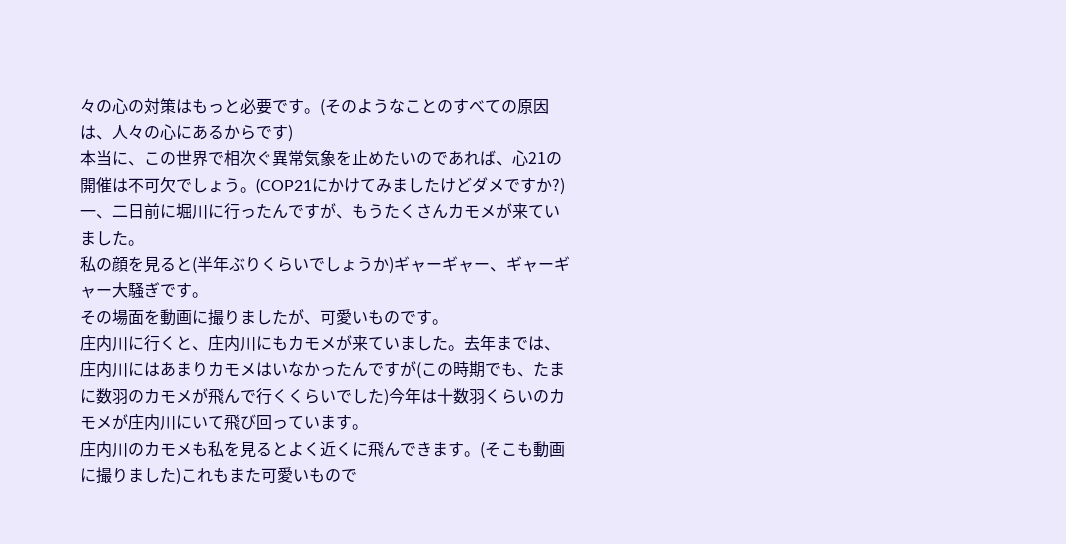々の心の対策はもっと必要です。(そのようなことのすべての原因は、人々の心にあるからです)
本当に、この世界で相次ぐ異常気象を止めたいのであれば、心21の開催は不可欠でしょう。(COP21にかけてみましたけどダメですか?)
一、二日前に堀川に行ったんですが、もうたくさんカモメが来ていました。
私の顔を見ると(半年ぶりくらいでしょうか)ギャーギャー、ギャーギャー大騒ぎです。
その場面を動画に撮りましたが、可愛いものです。
庄内川に行くと、庄内川にもカモメが来ていました。去年までは、庄内川にはあまりカモメはいなかったんですが(この時期でも、たまに数羽のカモメが飛んで行くくらいでした)今年は十数羽くらいのカモメが庄内川にいて飛び回っています。
庄内川のカモメも私を見るとよく近くに飛んできます。(そこも動画に撮りました)これもまた可愛いもので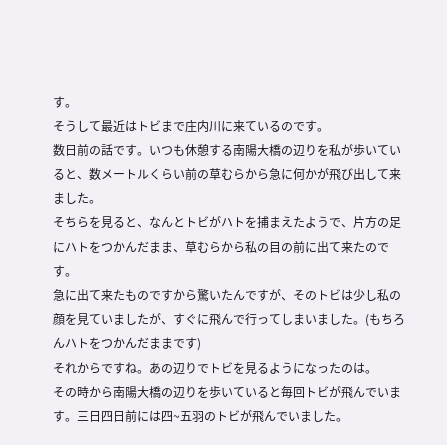す。
そうして最近はトビまで庄内川に来ているのです。
数日前の話です。いつも休憩する南陽大橋の辺りを私が歩いていると、数メートルくらい前の草むらから急に何かが飛び出して来ました。
そちらを見ると、なんとトビがハトを捕まえたようで、片方の足にハトをつかんだまま、草むらから私の目の前に出て来たのです。
急に出て来たものですから驚いたんですが、そのトビは少し私の顔を見ていましたが、すぐに飛んで行ってしまいました。(もちろんハトをつかんだままです)
それからですね。あの辺りでトビを見るようになったのは。
その時から南陽大橋の辺りを歩いていると毎回トビが飛んでいます。三日四日前には四~五羽のトビが飛んでいました。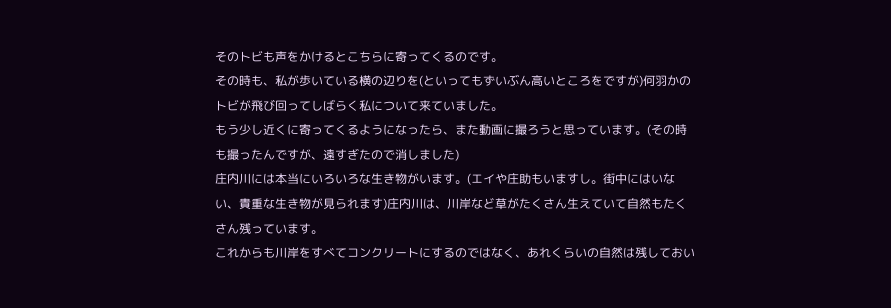そのトビも声をかけるとこちらに寄ってくるのです。
その時も、私が歩いている横の辺りを(といってもずいぶん高いところをですが)何羽かのトビが飛び回ってしばらく私について来ていました。
もう少し近くに寄ってくるようになったら、また動画に撮ろうと思っています。(その時も撮ったんですが、遠すぎたので消しました)
庄内川には本当にいろいろな生き物がいます。(エイや庄助もいますし。街中にはいない、貴重な生き物が見られます)庄内川は、川岸など草がたくさん生えていて自然もたくさん残っています。
これからも川岸をすべてコンクリートにするのではなく、あれくらいの自然は残しておい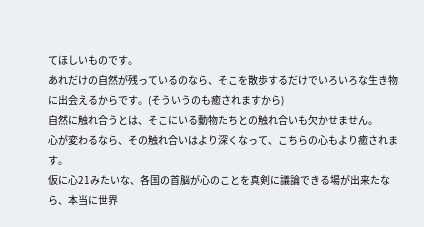てほしいものです。
あれだけの自然が残っているのなら、そこを散歩するだけでいろいろな生き物に出会えるからです。(そういうのも癒されますから)
自然に触れ合うとは、そこにいる動物たちとの触れ合いも欠かせません。
心が変わるなら、その触れ合いはより深くなって、こちらの心もより癒されます。
仮に心21みたいな、各国の首脳が心のことを真剣に議論できる場が出来たなら、本当に世界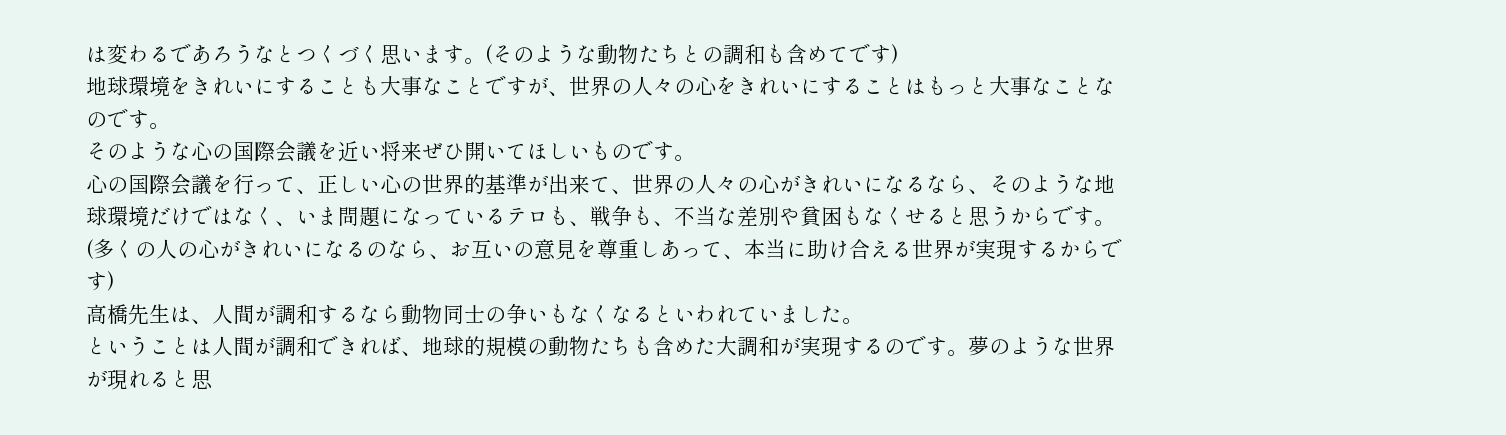は変わるであろうなとつくづく思います。(そのような動物たちとの調和も含めてです)
地球環境をきれいにすることも大事なことですが、世界の人々の心をきれいにすることはもっと大事なことなのです。
そのような心の国際会議を近い将来ぜひ開いてほしいものです。
心の国際会議を行って、正しい心の世界的基準が出来て、世界の人々の心がきれいになるなら、そのような地球環境だけではなく、いま問題になっているテロも、戦争も、不当な差別や貧困もなくせると思うからです。(多くの人の心がきれいになるのなら、お互いの意見を尊重しあって、本当に助け合える世界が実現するからです)
高橋先生は、人間が調和するなら動物同士の争いもなくなるといわれていました。
ということは人間が調和できれば、地球的規模の動物たちも含めた大調和が実現するのです。夢のような世界が現れると思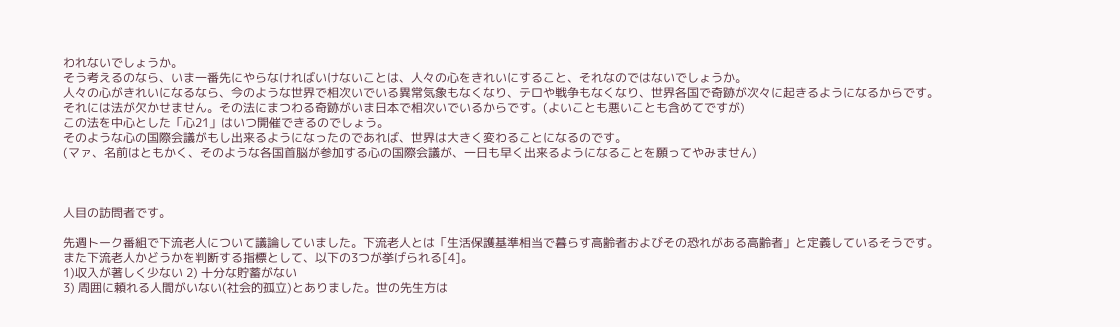われないでしょうか。
そう考えるのなら、いま一番先にやらなければいけないことは、人々の心をきれいにすること、それなのではないでしょうか。
人々の心がきれいになるなら、今のような世界で相次いでいる異常気象もなくなり、テロや戦争もなくなり、世界各国で奇跡が次々に起きるようになるからです。
それには法が欠かせません。その法にまつわる奇跡がいま日本で相次いでいるからです。(よいことも悪いことも含めてですが)
この法を中心とした「心21」はいつ開催できるのでしょう。
そのような心の国際会議がもし出来るようになったのであれば、世界は大きく変わることになるのです。
(マァ、名前はともかく、そのような各国首脳が参加する心の国際会議が、一日も早く出来るようになることを願ってやみません)



人目の訪問者です。

先週トーク番組で下流老人について議論していました。下流老人とは「生活保護基準相当で暮らす高齢者およびその恐れがある高齢者」と定義しているそうです。また下流老人かどうかを判断する指標として、以下の3つが挙げられる[4]。
1)収入が著しく少ない 2) 十分な貯蓄がない
3) 周囲に頼れる人間がいない(社会的孤立)とありました。世の先生方は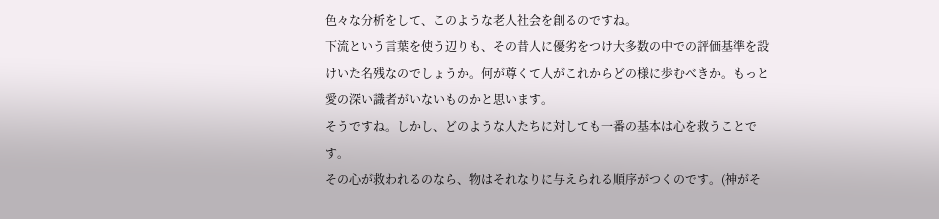色々な分析をして、このような老人社会を創るのですね。
下流という言葉を使う辺りも、その昔人に優劣をつけ大多数の中での評価基準を設けいた名残なのでしょうか。何が尊くて人がこれからどの様に歩むべきか。もっと愛の深い識者がいないものかと思います。
そうですね。しかし、どのような人たちに対しても一番の基本は心を救うことです。
その心が救われるのなら、物はそれなりに与えられる順序がつくのです。(神がそ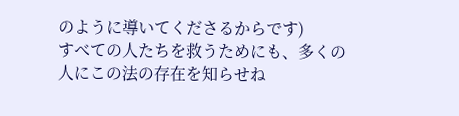のように導いてくださるからです)
すべての人たちを救うためにも、多くの人にこの法の存在を知らせね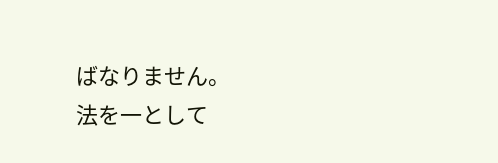ばなりません。
法を一として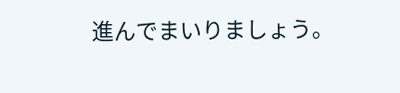進んでまいりましょう。